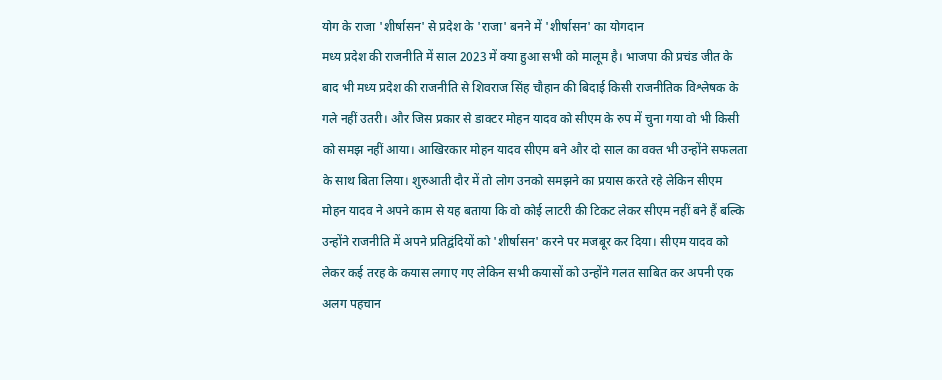योग के राजा 'शीर्षासन' से प्रदेश के 'राजा' बनने में 'शीर्षासन' का योगदान
मध्य प्रदेश की राजनीति में साल 2023 में क्या हुआ सभी को मालूम है। भाजपा की प्रचंड जीत के बाद भी मध्य प्रदेश की राजनीति से शिवराज सिंह चौहान की बिदाई किसी राजनीतिक विश्लेषक के गले नहीं उतरी। और जिस प्रकार से डाक्टर मोहन यादव को सीएम के रुप में चुना गया वो भी किसी को समझ नहीं आया। आखिरकार मोहन यादव सीएम बने और दो साल का वक्त भी उन्होंने सफलता के साथ बिता लिया। शुरुआती दौर में तो लोग उनको समझने का प्रयास करते रहे लेकिन सीएम मोहन यादव ने अपने काम से यह बताया कि वो कोई लाटरी की टिकट लेकर सीएम नहीं बने हैं बल्कि उन्होंने राजनीति में अपने प्रतिद्वंदियों को 'शीर्षासन' करने पर मजबूर कर दिया। सीएम यादव को लेकर कई तरह के कयास लगाए गए लेकिन सभी कयासों को उन्होंने गलत साबित कर अपनी एक अलग पहचान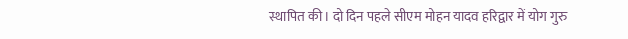स्थापित की। दो दिन पहले सीएम मोहन यादव हरिद्वार में योग गुरु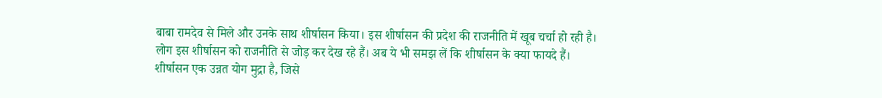बाबा रामदेव से मिले और उनके साथ शीर्षासन किया। इस शीर्षासन की प्रदेश की राजनीति में खूब चर्चा हो रही है। लोग इस शीर्षासन को राजनीति से जोड़ कर देख रहे हैं। अब ये भी समझ लें कि शीर्षासन के क्या फायदे हैं। शीर्षासन एक उन्नत योग मुद्रा है, जिसे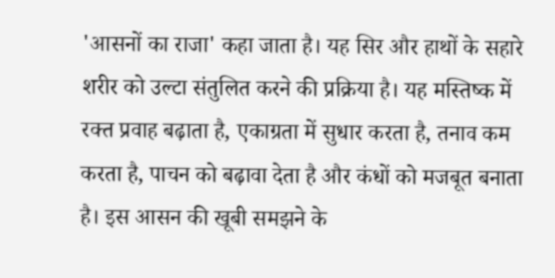'आसनों का राजा' कहा जाता है। यह सिर और हाथों के सहारे शरीर को उल्टा संतुलित करने की प्रक्रिया है। यह मस्तिष्क में रक्त प्रवाह बढ़ाता है, एकाग्रता में सुधार करता है, तनाव कम करता है, पाचन को बढ़ावा देता है और कंधों को मजबूत बनाता है। इस आसन की खूबी समझने के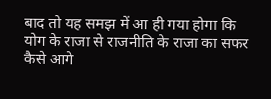बाद तो यह समझ में आ ही गया होगा कि योग के राजा से राजनीति के राजा का सफर कैसे आगे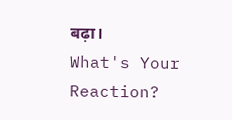बढ़ा।
What's Your Reaction?